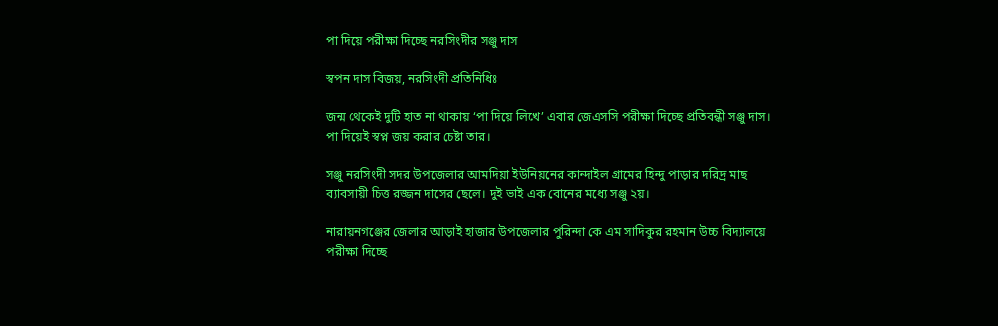পা দিয়ে পরীক্ষা দিচ্ছে নরসিংদীর সঞ্জু দাস

স্বপন দাস বিজয়, নরসিংদী প্রতিনিধিঃ

জন্ম থেকেই দুটি হাত না থাকায় ‘পা দিয়ে লিখে’ এবার জেএসসি পরীক্ষা দিচ্ছে প্রতিবন্ধী সঞ্জু দাস। পা দিয়েই স্বপ্ন জয় করার চেষ্টা তার।

সঞ্জু নরসিংদী সদর উপজেলার আমদিয়া ইউনিয়নের কান্দাইল গ্রামের হিন্দু পাড়ার দরিদ্র মাছ ব্যাবসায়ী চিত্ত রজ্জন দাসের ছেলে। দুই ভাই এক বোনের মধ্যে সঞ্জু ২য়।

নারায়নগঞ্জের জেলার আড়াই হাজার উপজেলার পুরিন্দা কে এম সাদিকুর রহমান উচ্চ বিদ্যালয়ে পরীক্ষা দিচ্ছে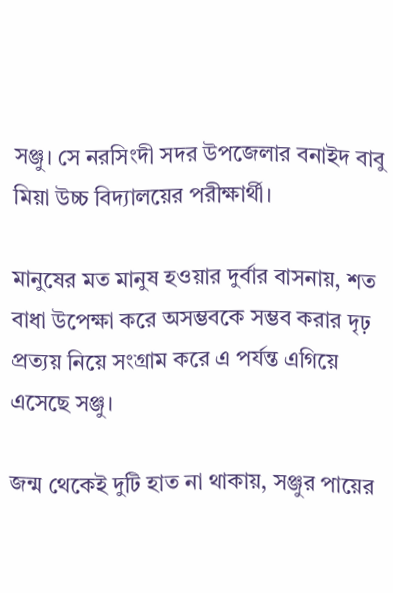সঞ্জু। সে নরসিংদী সদর উপজেলার বনাইদ বাবু মিয়া উচ্চ বিদ্যালয়ের পরীক্ষার্থী।

মানুষের মত মানুষ হওয়ার দুর্বার বাসনায়, শত বাধা উপেক্ষা করে অসম্ভবকে সম্ভব করার দৃঢ় প্রত্যয় নিয়ে সংগ্রাম করে এ পর্যন্ত এগিয়ে এসেছে সঞ্জু।

জন্ম থেকেই দুটি হাত না থাকায়, সঞ্জুর পায়ের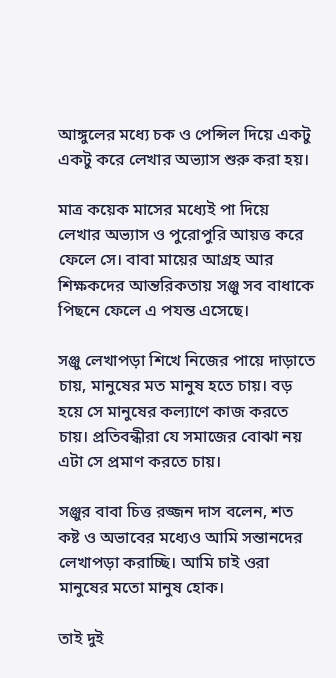আঙ্গুলের মধ্যে চক ও পেন্সিল দিয়ে একটু একটু করে লেখার অভ্যাস শুরু করা হয়।

মাত্র কয়েক মাসের মধ্যেই পা দিয়ে লেখার অভ্যাস ও পুরোপুরি আয়ত্ত করে ফেলে সে। বাবা মায়ের আগ্রহ আর শিক্ষকদের আন্তরিকতায় সঞ্জু সব বাধাকে পিছনে ফেলে এ পযন্ত এসেছে।

সঞ্জু লেখাপড়া শিখে নিজের পায়ে দাড়াতে চায়, মানুষের মত মানুষ হতে চায়। বড় হয়ে সে মানুষের কল্যাণে কাজ করতে চায়। প্রতিবন্ধীরা যে সমাজের বোঝা নয় এটা সে প্রমাণ করতে চায়।

সঞ্জুর বাবা চিত্ত রজ্জন দাস বলেন, শত কষ্ট ও অভাবের মধ্যেও আমি সন্তানদের লেখাপড়া করাচ্ছি। আমি চাই ওরা মানুষের মতো মানুষ হোক।

তাই দুই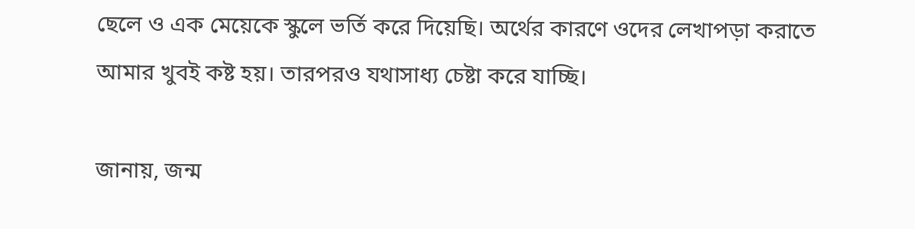ছেলে ও এক মেয়েকে স্কুলে ভর্তি করে দিয়েছি। অর্থের কারণে ওদের লেখাপড়া করাতে আমার খুবই কষ্ট হয়। তারপরও যথাসাধ্য চেষ্টা করে যাচ্ছি।

জানায়, জন্ম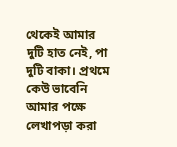থেকেই আমার দুটি হাত নেই, পা দুটি বাকা। প্রথমে কেউ ভাবেনি আমার পক্ষে লেখাপড়া করা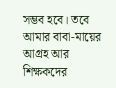সম্ভব হবে। তবে আমার বাবা-মায়ের আগ্রহ আর শিক্ষকদের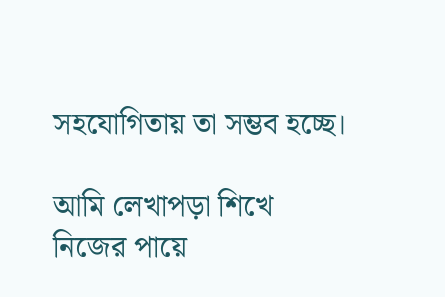সহযোগিতায় তা সম্ভব হচ্ছে।

আমি লেখাপড়া শিখে নিজের পায়ে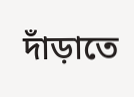দাঁড়াতে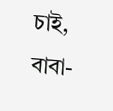চাই, বাবা-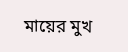মায়ের মুখ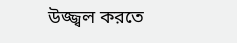উজ্জ্বল করতে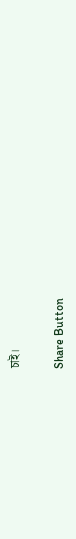চাই।

Share Button